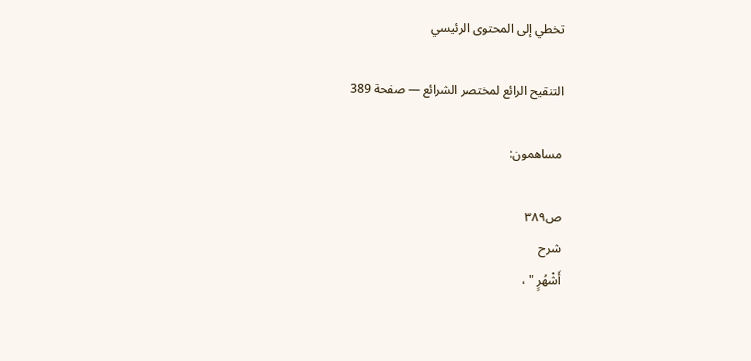تخطي إلى المحتوى الرئيسي

التنقيح الرائع لمختصر الشرائع — صفحة 389

مساهمون:

ص٣٨٩
شرح
أَشْهُرٍ " ،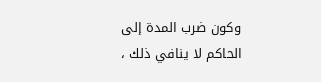وكون ضرب المدة إلى الحاكم لا ينافي ذلك ،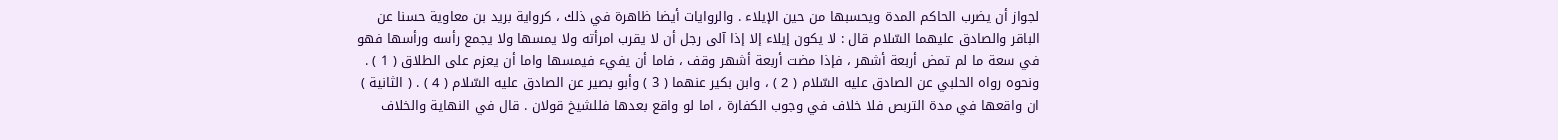لجواز أن يضرب الحاكم المدة ويحسبها من حين الإيلاء . والروايات أيضا ظاهرة في ذلك ، كرواية بريد بن معاوية حسنا عن الباقر والصادق عليهما السّلام قال : لا يكون إيلاء إلا إذا آلى رجل أن لا يقرب امرأته ولا يمسها ولا يجمع رأسه ورأسها فهو في سعة ما لم تمض أربعة أشهر ، فإذا مضت أربعة أشهر وقف ، فاما أن يفيء فيمسها واما أن يعزم على الطلاق ( 1 ) . ونحوه رواه الحلبي عن الصادق عليه السّلام ( 2 ) ، وابن بكير عنهما ( 3 ) وأبو بصير عن الصادق عليه السّلام ( 4 ) . ( الثانية ) ان واقعها في مدة التربص فلا خلاف في وجوب الكفارة ، اما لو واقع بعدها فللشيخ قولان . قال في النهاية والخلاف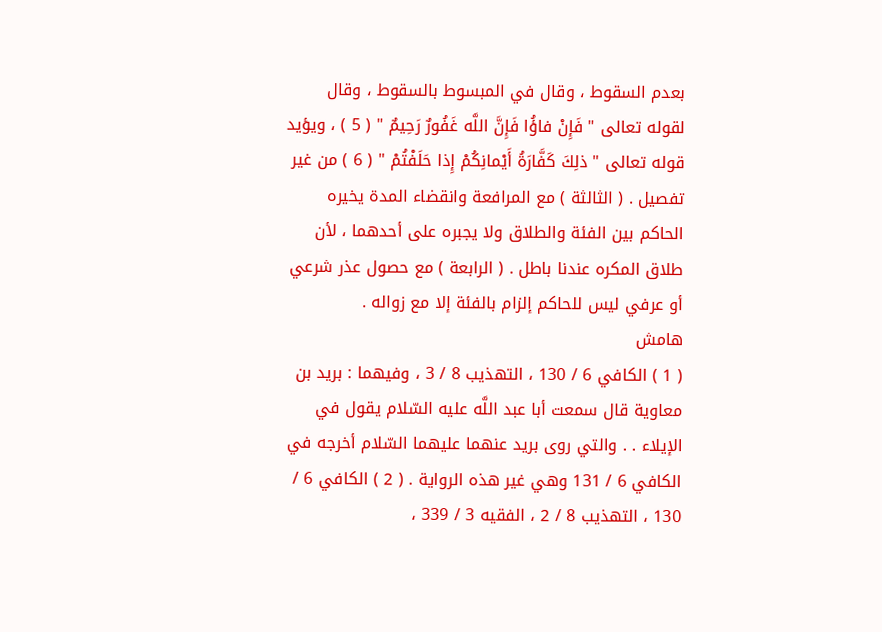بعدم السقوط ، وقال في المبسوط بالسقوط ، وقال لقوله تعالى " فَإِنْ فاؤُا فَإِنَّ اللَّه غَفُورٌ رَحِيمٌ " ( 5 ) ، ويؤيد قوله تعالى " ذلِكَ كَفَّارَةُ أَيْمانِكُمْ إِذا حَلَفْتُمْ " ( 6 ) من غير تفصيل . ( الثالثة ) مع المرافعة وانقضاء المدة يخيره الحاكم بين الفئة والطلاق ولا يجبره على أحدهما ، لأن طلاق المكره عندنا باطل . ( الرابعة ) مع حصول عذر شرعي أو عرفي ليس للحاكم إلزام بالفئة إلا مع زواله .
هامش
( 1 ) الكافي 6 / 130 ، التهذيب 8 / 3 ، وفيهما : بريد بن معاوية قال سمعت أبا عبد اللَّه عليه السّلام يقول في الإيلاء . . والتي روى بريد عنهما عليهما السّلام أخرجه في الكافي 6 / 131 وهي غير هذه الرواية . ( 2 ) الكافي 6 / 130 ، التهذيب 8 / 2 ، الفقيه 3 / 339 ،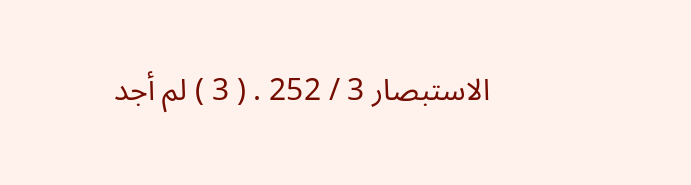الاستبصار 3 / 252 . ( 3 ) لم أجد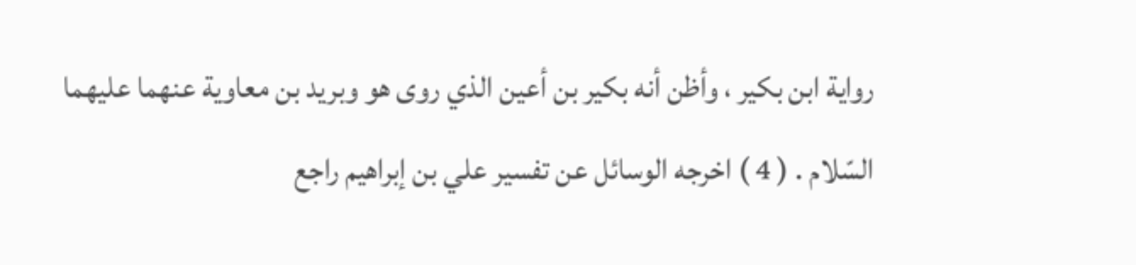رواية ابن بكير ، وأظن أنه بكير بن أعين الذي روى هو وبريد بن معاوية عنهما عليهما السّلام . ( 4 ) اخرجه الوسائل عن تفسير علي بن إبراهيم راجع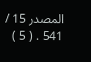المصدر 15 / 541 . ( 5 )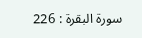سورة البقرة : 226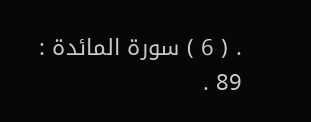. ( 6 ) سورة المائدة : 89 .